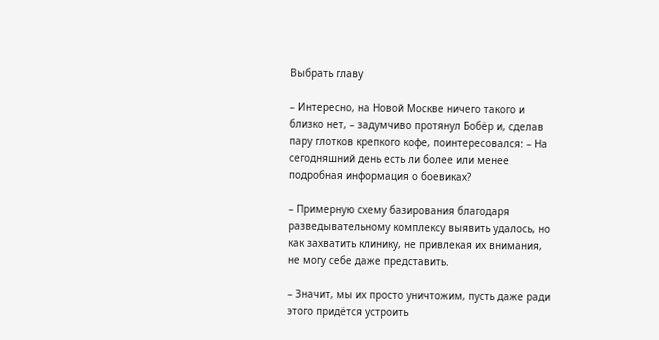Выбрать главу

– Интересно, на Новой Москве ничего такого и близко нет, – задумчиво протянул Бобёр и, сделав пару глотков крепкого кофе, поинтересовался: – На сегодняшний день есть ли более или менее подробная информация о боевиках?

– Примерную схему базирования благодаря разведывательному комплексу выявить удалось, но как захватить клинику, не привлекая их внимания, не могу себе даже представить.

– Значит, мы их просто уничтожим, пусть даже ради этого придётся устроить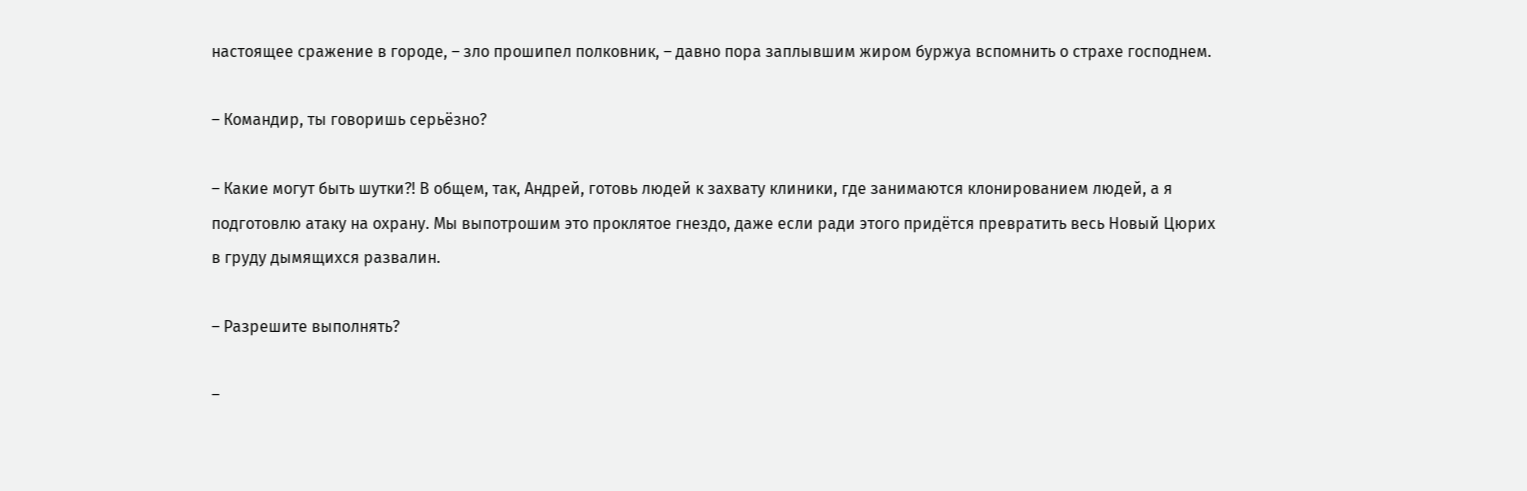настоящее сражение в городе, – зло прошипел полковник, – давно пора заплывшим жиром буржуа вспомнить о страхе господнем.

– Командир, ты говоришь серьёзно?

– Какие могут быть шутки?! В общем, так, Андрей, готовь людей к захвату клиники, где занимаются клонированием людей, а я подготовлю атаку на охрану. Мы выпотрошим это проклятое гнездо, даже если ради этого придётся превратить весь Новый Цюрих в груду дымящихся развалин.

– Разрешите выполнять?

–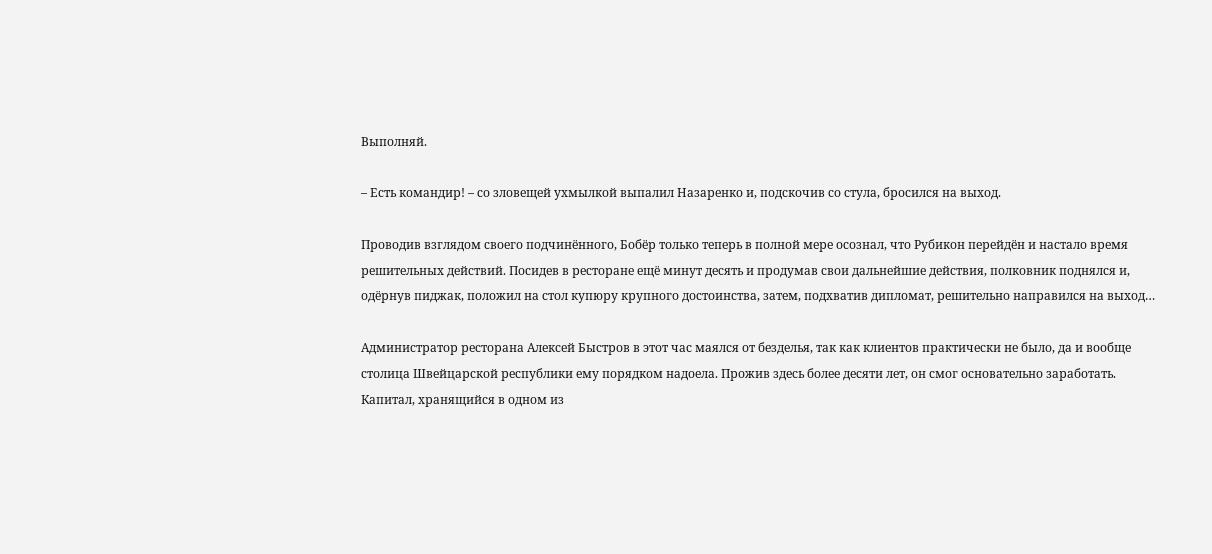Выполняй.

– Есть командир! – со зловещей ухмылкой выпалил Назаренко и, подскочив со стула, бросился на выход.

Проводив взглядом своего подчинённого, Бобёр только теперь в полной мере осознал, что Рубикон перейдён и настало время решительных действий. Посидев в ресторане ещё минут десять и продумав свои дальнейшие действия, полковник поднялся и, одёрнув пиджак, положил на стол купюру крупного достоинства, затем, подхватив дипломат, решительно направился на выход…

Администратор ресторана Алексей Быстров в этот час маялся от безделья, так как клиентов практически не было, да и вообще столица Швейцарской республики ему порядком надоела. Прожив здесь более десяти лет, он смог основательно заработать. Капитал, хранящийся в одном из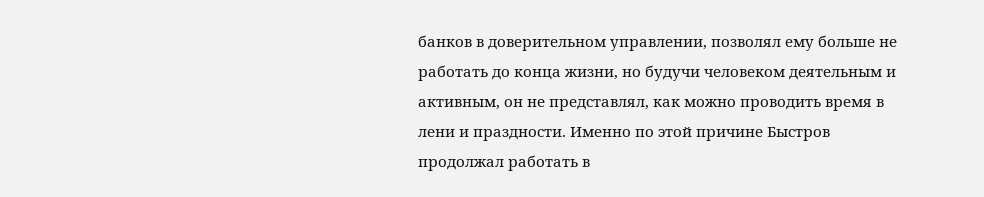банков в доверительном управлении, позволял ему больше не работать до конца жизни, но будучи человеком деятельным и активным, он не представлял, как можно проводить время в лени и праздности. Именно по этой причине Быстров продолжал работать в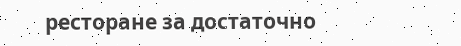ресторане за достаточно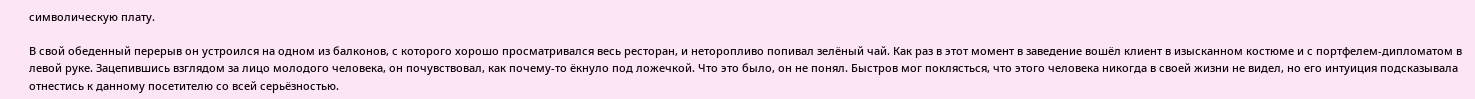символическую плату.

В свой обеденный перерыв он устроился на одном из балконов, с которого хорошо просматривался весь ресторан, и неторопливо попивал зелёный чай. Как раз в этот момент в заведение вошёл клиент в изысканном костюме и с портфелем-дипломатом в левой руке. Зацепившись взглядом за лицо молодого человека, он почувствовал, как почему-то ёкнуло под ложечкой. Что это было, он не понял. Быстров мог поклясться, что этого человека никогда в своей жизни не видел, но его интуиция подсказывала отнестись к данному посетителю со всей серьёзностью.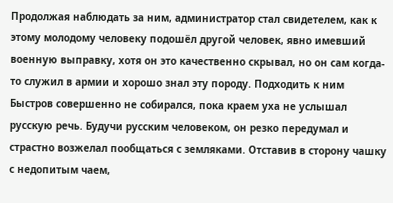Продолжая наблюдать за ним, администратор стал свидетелем, как к этому молодому человеку подошёл другой человек, явно имевший военную выправку, хотя он это качественно скрывал, но он сам когда-то служил в армии и хорошо знал эту породу. Подходить к ним Быстров совершенно не собирался, пока краем уха не услышал русскую речь. Будучи русским человеком, он резко передумал и страстно возжелал пообщаться с земляками. Отставив в сторону чашку с недопитым чаем,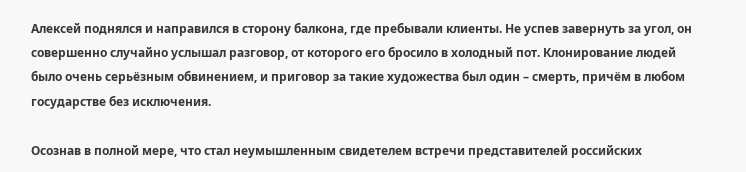Алексей поднялся и направился в сторону балкона, где пребывали клиенты. Не успев завернуть за угол, он совершенно случайно услышал разговор, от которого его бросило в холодный пот. Клонирование людей было очень серьёзным обвинением, и приговор за такие художества был один – смерть, причём в любом государстве без исключения.

Осознав в полной мере, что стал неумышленным свидетелем встречи представителей российских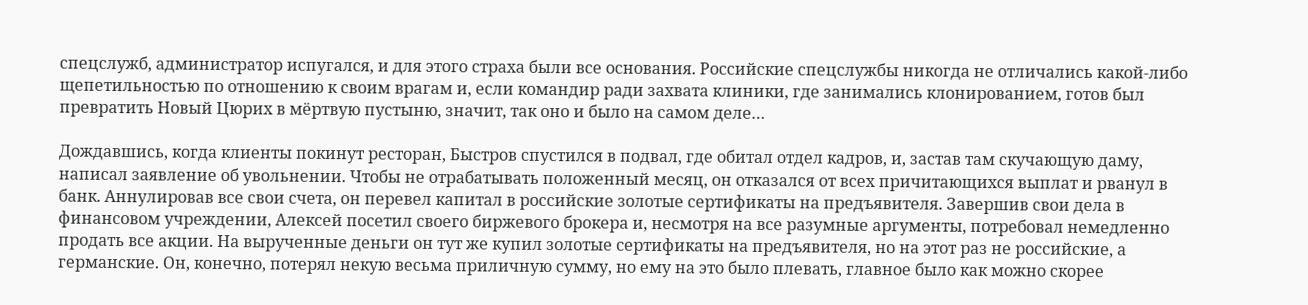спецслужб, администратор испугался, и для этого страха были все основания. Российские спецслужбы никогда не отличались какой-либо щепетильностью по отношению к своим врагам и, если командир ради захвата клиники, где занимались клонированием, готов был превратить Новый Цюрих в мёртвую пустыню, значит, так оно и было на самом деле…

Дождавшись, когда клиенты покинут ресторан, Быстров спустился в подвал, где обитал отдел кадров, и, застав там скучающую даму, написал заявление об увольнении. Чтобы не отрабатывать положенный месяц, он отказался от всех причитающихся выплат и рванул в банк. Аннулировав все свои счета, он перевел капитал в российские золотые сертификаты на предъявителя. Завершив свои дела в финансовом учреждении, Алексей посетил своего биржевого брокера и, несмотря на все разумные аргументы, потребовал немедленно продать все акции. На вырученные деньги он тут же купил золотые сертификаты на предъявителя, но на этот раз не российские, а германские. Он, конечно, потерял некую весьма приличную сумму, но ему на это было плевать, главное было как можно скорее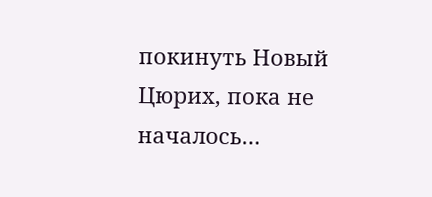покинуть Новый Цюрих, пока не началось…